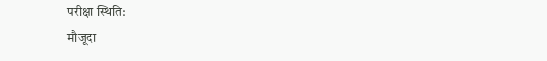परीक्षा स्थिति:
मौजूदा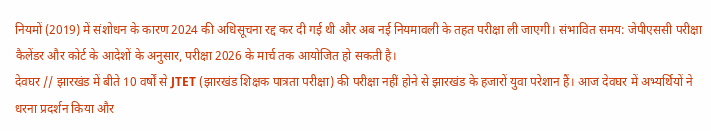नियमों (2019) में संशोधन के कारण 2024 की अधिसूचना रद्द कर दी गई थी और अब नई नियमावली के तहत परीक्षा ली जाएगी। संभावित समय: जेपीएससी परीक्षा कैलेंडर और कोर्ट के आदेशों के अनुसार, परीक्षा 2026 के मार्च तक आयोजित हो सकती है।
देवघर // झारखंड में बीते 10 वर्षों से JTET (झारखंड शिक्षक पात्रता परीक्षा) की परीक्षा नहीं होने से झारखंड के हजारों युवा परेशान हैं। आज देवघर में अभ्यर्थियों ने धरना प्रदर्शन किया और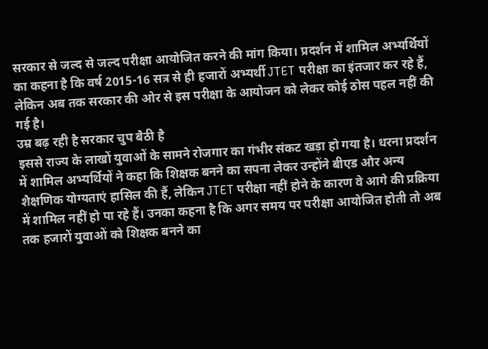सरकार से जल्द से जल्द परीक्षा आयोजित करने की मांग किया। प्रदर्शन में शामिल अभ्यर्थियों का कहना है कि वर्ष 2015-16 सत्र से ही हजारों अभ्यर्थी JTET परीक्षा का इंतजार कर रहे हैं, लेकिन अब तक सरकार की ओर से इस परीक्षा के आयोजन को लेकर कोई ठोस पहल नहीं की गई है।
उम्र बढ़ रही है सरकार चुप बैठी है
इससे राज्य के लाखों युवाओं के सामने रोजगार का गंभीर संकट खड़ा हो गया है। धरना प्रदर्शन में शामिल अभ्यर्थियों ने कहा कि शिक्षक बनने का सपना लेकर उन्होंने बीएड और अन्य शैक्षणिक योग्यताएं हासिल की हैं, लेकिन JTET परीक्षा नहीं होने के कारण वे आगे की प्रक्रिया में शामिल नहीं हो पा रहे हैं। उनका कहना है कि अगर समय पर परीक्षा आयोजित होती तो अब तक हजारों युवाओं को शिक्षक बनने का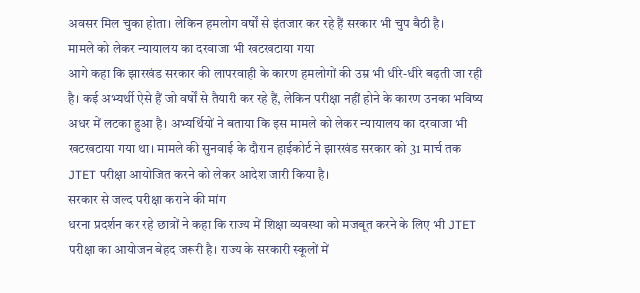अवसर मिल चुका होता। लेकिन हमलोग वर्षों से इंतजार कर रहे हैं सरकार भी चुप बैठी है।
मामले को लेकर न्यायालय का दरवाजा भी खटखटाया गया
आगे कहा कि झारखंड सरकार की लापरवाही के कारण हमलोगों की उम्र भी धीरे-धीरे बढ़ती जा रही है। कई अभ्यर्थी ऐसे हैं जो वर्षों से तैयारी कर रहे हैं, लेकिन परीक्षा नहीं होने के कारण उनका भविष्य अधर में लटका हुआ है। अभ्यर्थियों ने बताया कि इस मामले को लेकर न्यायालय का दरवाजा भी खटखटाया गया था। मामले की सुनवाई के दौरान हाईकोर्ट ने झारखंड सरकार को 31 मार्च तक JTET परीक्षा आयोजित करने को लेकर आदेश जारी किया है।
सरकार से जल्द परीक्षा कराने की मांग
धरना प्रदर्शन कर रहे छात्रों ने कहा कि राज्य में शिक्षा व्यवस्था को मजबूत करने के लिए भी JTET परीक्षा का आयोजन बेहद जरूरी है। राज्य के सरकारी स्कूलों में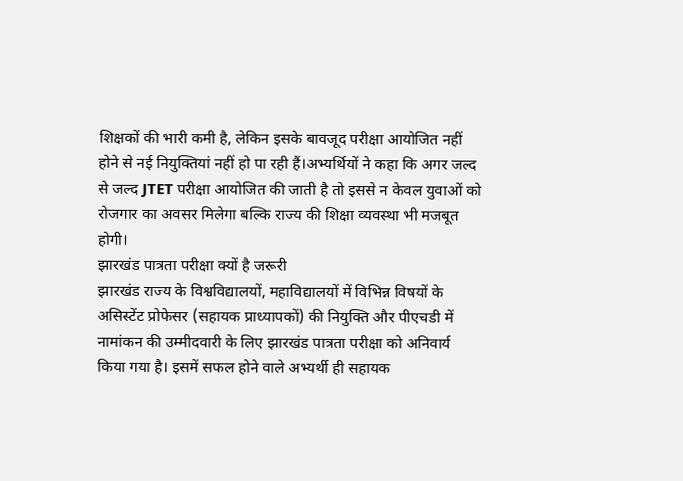शिक्षकों की भारी कमी है, लेकिन इसके बावजूद परीक्षा आयोजित नहीं होने से नई नियुक्तियां नहीं हो पा रही हैं।अभ्यर्थियों ने कहा कि अगर जल्द से जल्द JTET परीक्षा आयोजित की जाती है तो इससे न केवल युवाओं को रोजगार का अवसर मिलेगा बल्कि राज्य की शिक्षा व्यवस्था भी मजबूत होगी।
झारखंड पात्रता परीक्षा क्यों है जरूरी
झारखंड राज्य के विश्वविद्यालयों, महाविद्यालयों में विभिन्न विषयों के असिस्टेंट प्रोफेसर (सहायक प्राध्यापकों) की नियुक्ति और पीएचडी में नामांकन की उम्मीदवारी के लिए झारखंड पात्रता परीक्षा को अनिवार्य किया गया है। इसमें सफल होने वाले अभ्यर्थी ही सहायक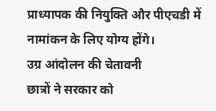प्राध्यापक की नियुक्ति और पीएचडी में नामांकन के लिए योग्य होंगे।
उग्र आंदोलन की चेतावनी
छात्रों ने सरकार को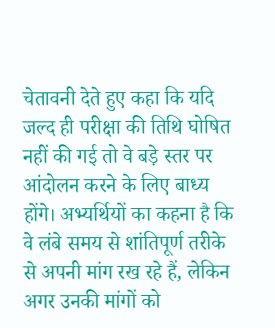चेतावनी देते हुए कहा कि यदि जल्द ही परीक्षा की तिथि घोषित नहीं की गई तो वे बड़े स्तर पर आंदोलन करने के लिए बाध्य होंगे। अभ्यर्थियों का कहना है कि वे लंबे समय से शांतिपूर्ण तरीके से अपनी मांग रख रहे हैं, लेकिन अगर उनकी मांगों को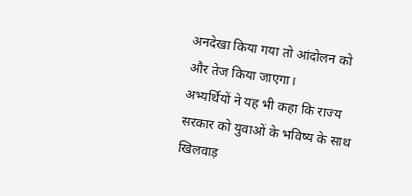अनदेखा किया गया तो आंदोलन को और तेज किया जाएगा।
अभ्यर्थियों ने यह भी कहा कि राज्य सरकार को युवाओं के भविष्य के साथ खिलवाड़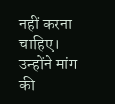नहीं करना चाहिए। उन्होंने मांग की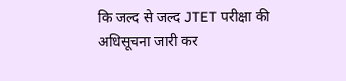कि जल्द से जल्द JTET परीक्षा की अधिसूचना जारी कर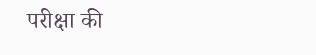परीक्षा की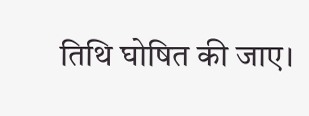तिथि घोषित की जाए।